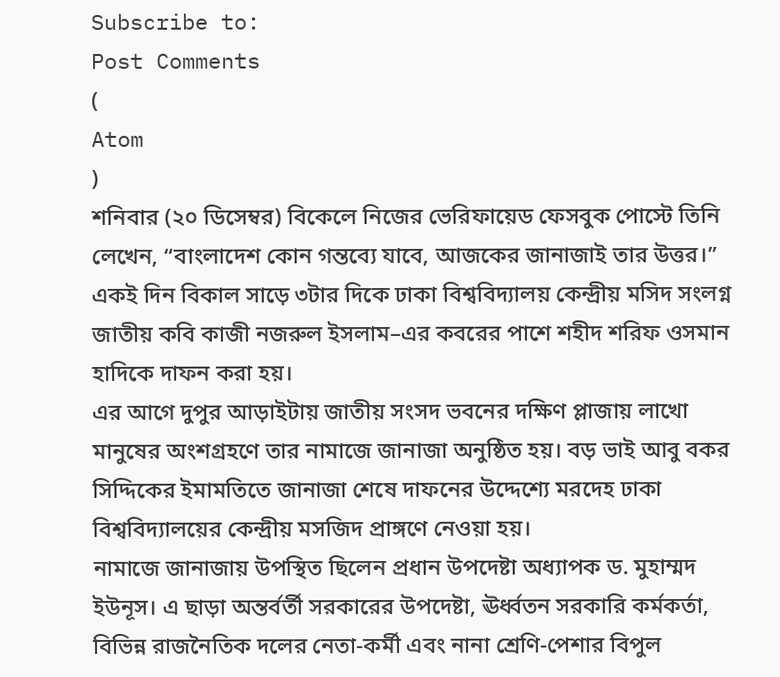Subscribe to:
Post Comments
(
Atom
)
শনিবার (২০ ডিসেম্বর) বিকেলে নিজের ভেরিফায়েড ফেসবুক পোস্টে তিনি লেখেন, “বাংলাদেশ কোন গন্তব্যে যাবে, আজকের জানাজাই তার উত্তর।”
একই দিন বিকাল সাড়ে ৩টার দিকে ঢাকা বিশ্ববিদ্যালয় কেন্দ্রীয় মসিদ সংলগ্ন জাতীয় কবি কাজী নজরুল ইসলাম–এর কবরের পাশে শহীদ শরিফ ওসমান হাদিকে দাফন করা হয়।
এর আগে দুপুর আড়াইটায় জাতীয় সংসদ ভবনের দক্ষিণ প্লাজায় লাখো মানুষের অংশগ্রহণে তার নামাজে জানাজা অনুষ্ঠিত হয়। বড় ভাই আবু বকর সিদ্দিকের ইমামতিতে জানাজা শেষে দাফনের উদ্দেশ্যে মরদেহ ঢাকা বিশ্ববিদ্যালয়ের কেন্দ্রীয় মসজিদ প্রাঙ্গণে নেওয়া হয়।
নামাজে জানাজায় উপস্থিত ছিলেন প্রধান উপদেষ্টা অধ্যাপক ড. মুহাম্মদ ইউনূস। এ ছাড়া অন্তর্বর্তী সরকারের উপদেষ্টা, ঊর্ধ্বতন সরকারি কর্মকর্তা, বিভিন্ন রাজনৈতিক দলের নেতা-কর্মী এবং নানা শ্রেণি-পেশার বিপুল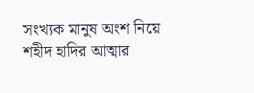সংখ্যক মানুষ অংশ নিয়ে শহীদ হাদির আত্মার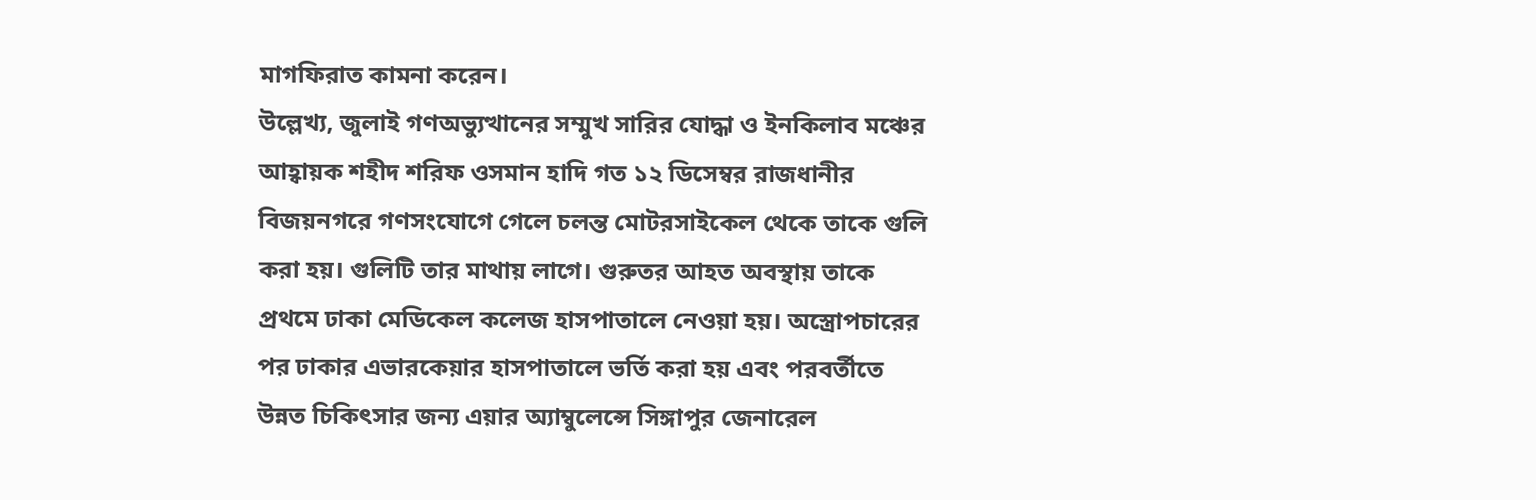মাগফিরাত কামনা করেন।
উল্লেখ্য, জুলাই গণঅভ্যুত্থানের সম্মুখ সারির যোদ্ধা ও ইনকিলাব মঞ্চের আহ্বায়ক শহীদ শরিফ ওসমান হাদি গত ১২ ডিসেম্বর রাজধানীর বিজয়নগরে গণসংযোগে গেলে চলন্ত মোটরসাইকেল থেকে তাকে গুলি করা হয়। গুলিটি তার মাথায় লাগে। গুরুতর আহত অবস্থায় তাকে প্রথমে ঢাকা মেডিকেল কলেজ হাসপাতালে নেওয়া হয়। অস্ত্রোপচারের পর ঢাকার এভারকেয়ার হাসপাতালে ভর্তি করা হয় এবং পরবর্তীতে উন্নত চিকিৎসার জন্য এয়ার অ্যাম্বুলেন্সে সিঙ্গাপুর জেনারেল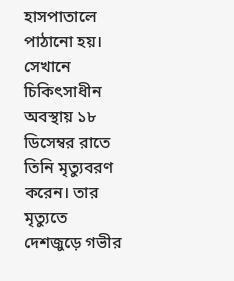হাসপাতালে পাঠানো হয়। সেখানে চিকিৎসাধীন অবস্থায় ১৮ ডিসেম্বর রাতে তিনি মৃত্যুবরণ করেন। তার মৃত্যুতে দেশজুড়ে গভীর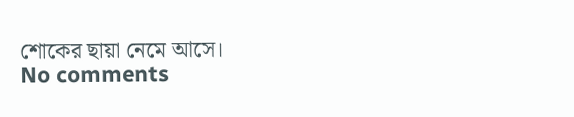শোকের ছায়া নেমে আসে।
No comments